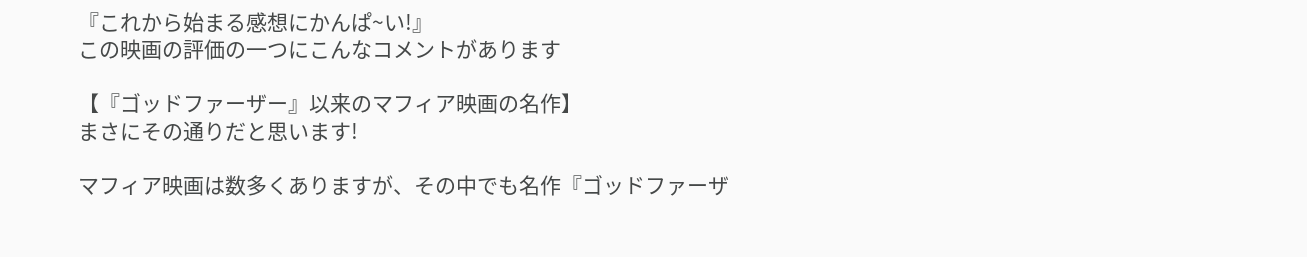『これから始まる感想にかんぱ~い!』
この映画の評価の一つにこんなコメントがあります

【『ゴッドファーザー』以来のマフィア映画の名作】
まさにその通りだと思います!

マフィア映画は数多くありますが、その中でも名作『ゴッドファーザ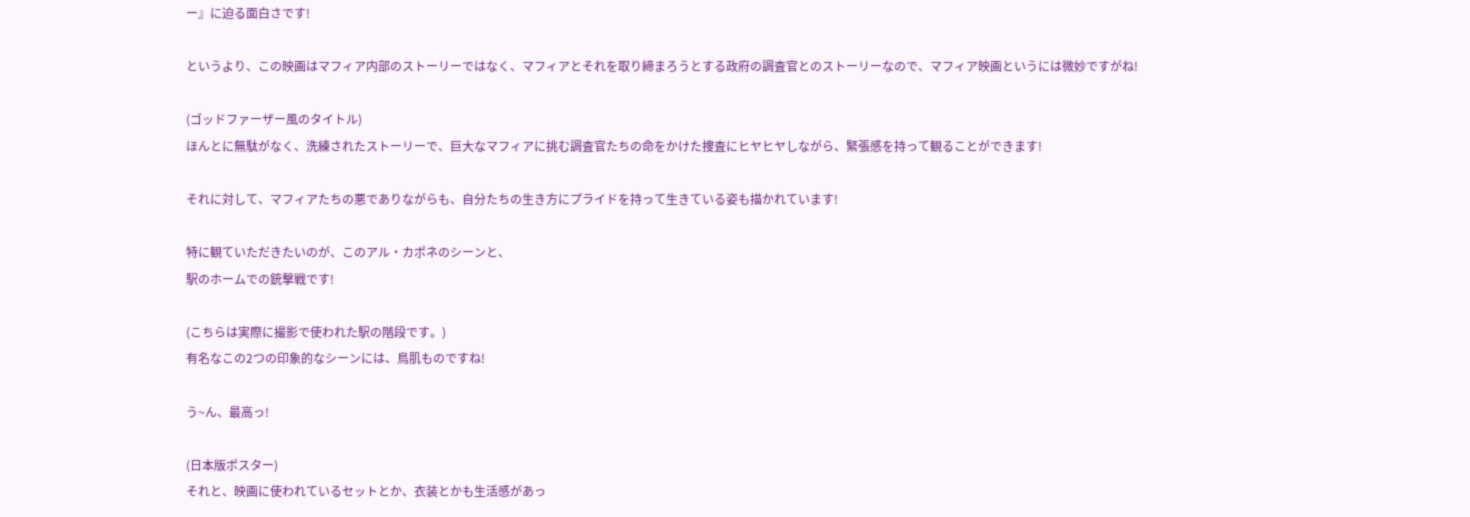ー』に迫る面白さです!

というより、この映画はマフィア内部のストーリーではなく、マフィアとそれを取り締まろうとする政府の調査官とのストーリーなので、マフィア映画というには微妙ですがね!

(ゴッドファーザー風のタイトル)
ほんとに無駄がなく、洗練されたストーリーで、巨大なマフィアに挑む調査官たちの命をかけた捜査にヒヤヒヤしながら、緊張感を持って観ることができます!

それに対して、マフィアたちの悪でありながらも、自分たちの生き方にプライドを持って生きている姿も描かれています!

特に観ていただきたいのが、このアル・カポネのシーンと、
駅のホームでの銃撃戦です!

(こちらは実際に撮影で使われた駅の階段です。)
有名なこの2つの印象的なシーンには、鳥肌ものですね!

う~ん、最高っ!

(日本版ポスター)
それと、映画に使われているセットとか、衣装とかも生活感があっ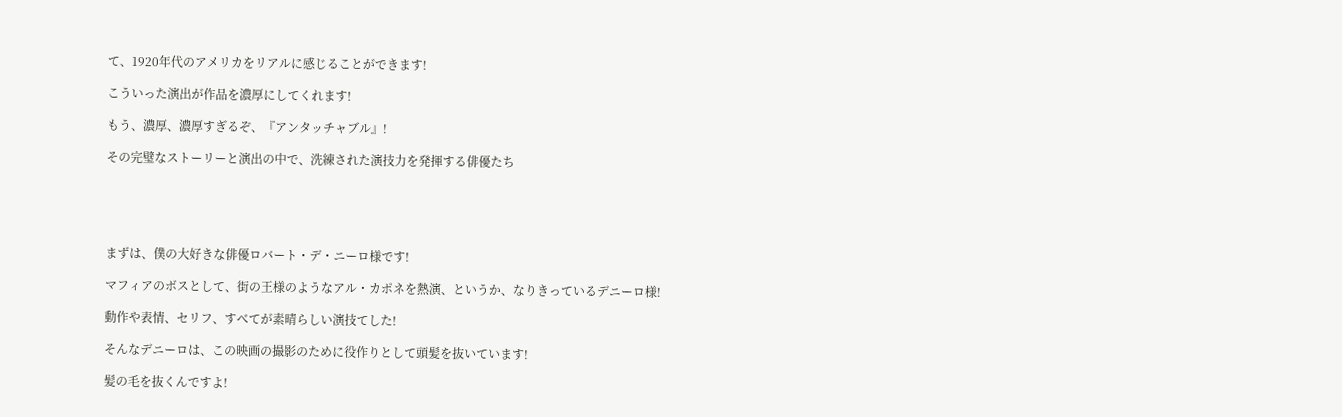て、1920年代のアメリカをリアルに感じることができます!

こういった演出が作品を濃厚にしてくれます!

もう、濃厚、濃厚すぎるぞ、『アンタッチャブル』!

その完璧なストーリーと演出の中で、洗練された演技力を発揮する俳優たち





まずは、僕の大好きな俳優ロバート・デ・ニーロ様です!

マフィアのボスとして、街の王様のようなアル・カポネを熱演、というか、なりきっているデニーロ様!

動作や表情、セリフ、すべてが素晴らしい演技てした!

そんなデニーロは、この映画の撮影のために役作りとして頭髪を抜いています!

髪の毛を抜くんですよ!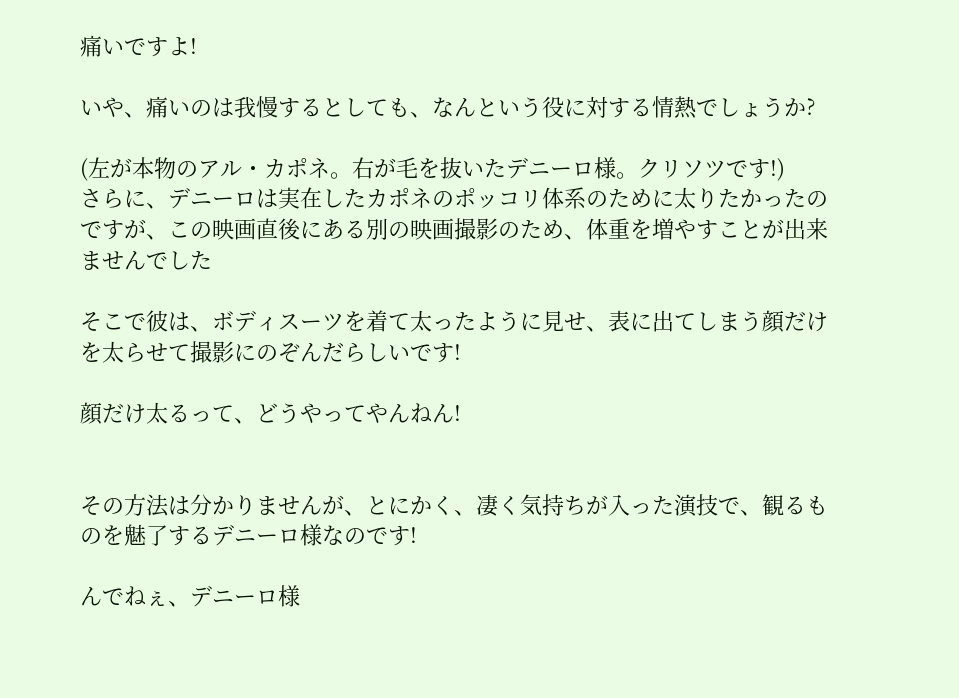痛いですよ!

いや、痛いのは我慢するとしても、なんという役に対する情熱でしょうか?

(左が本物のアル・カポネ。右が毛を抜いたデニーロ様。クリソツです!)
さらに、デニーロは実在したカポネのポッコリ体系のために太りたかったのですが、この映画直後にある別の映画撮影のため、体重を増やすことが出来ませんでした

そこで彼は、ボディスーツを着て太ったように見せ、表に出てしまう顔だけを太らせて撮影にのぞんだらしいです!

顔だけ太るって、どうやってやんねん!


その方法は分かりませんが、とにかく、凄く気持ちが入った演技で、観るものを魅了するデニーロ様なのです!

んでねぇ、デニーロ様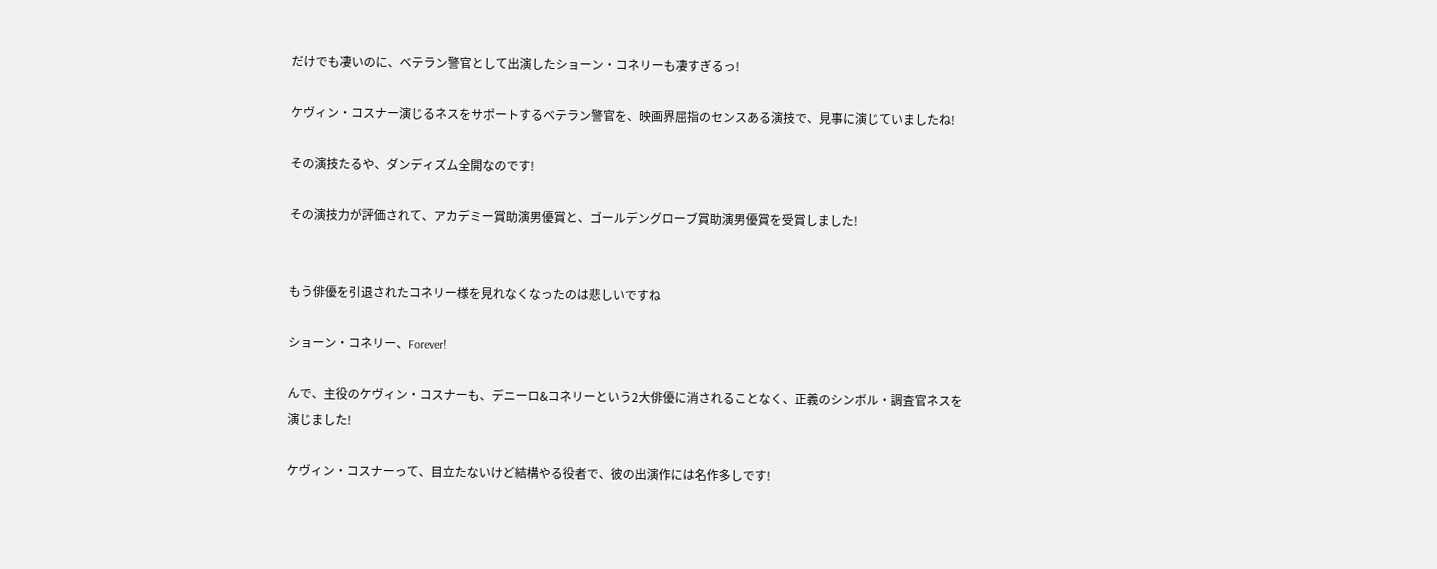だけでも凄いのに、ベテラン警官として出演したショーン・コネリーも凄すぎるっ!

ケヴィン・コスナー演じるネスをサポートするベテラン警官を、映画界屈指のセンスある演技で、見事に演じていましたね!

その演技たるや、ダンディズム全開なのです!

その演技力が評価されて、アカデミー賞助演男優賞と、ゴールデングローブ賞助演男優賞を受賞しました!


もう俳優を引退されたコネリー様を見れなくなったのは悲しいですね

ショーン・コネリー、Forever!

んで、主役のケヴィン・コスナーも、デニーロ&コネリーという2大俳優に消されることなく、正義のシンボル・調査官ネスを演じました!

ケヴィン・コスナーって、目立たないけど結構やる役者で、彼の出演作には名作多しです!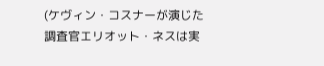(ケヴィン・コスナーが演じた調査官エリオット・ネスは実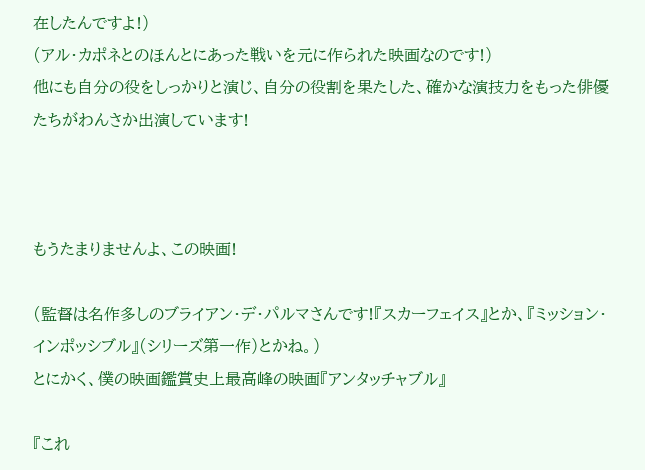在したんですよ!)
(アル・カポネとのほんとにあった戦いを元に作られた映画なのです!)
他にも自分の役をしっかりと演じ、自分の役割を果たした、確かな演技力をもった俳優たちがわんさか出演しています!



もうたまりませんよ、この映画!

(監督は名作多しのブライアン・デ・パルマさんです!『スカーフェイス』とか、『ミッション・インポッシブル』(シリーズ第一作)とかね。)
とにかく、僕の映画鑑賞史上最高峰の映画『アンタッチャブル』

『これ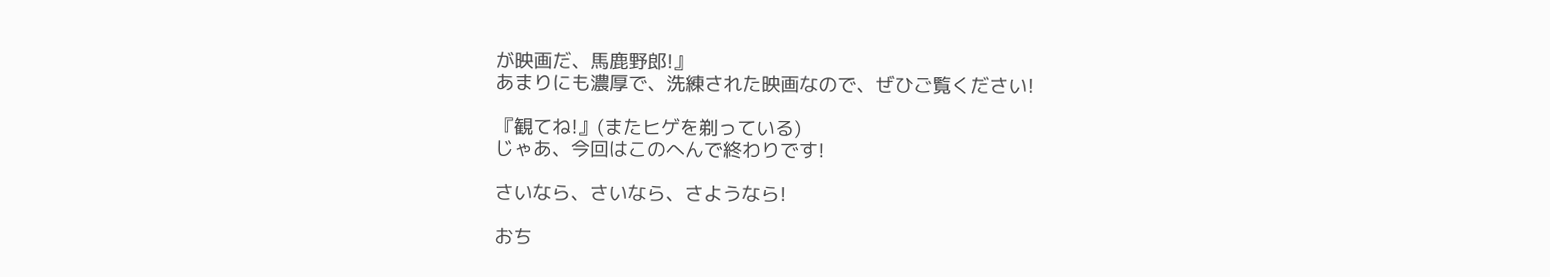が映画だ、馬鹿野郎!』
あまりにも濃厚で、洗練された映画なので、ぜひご覧ください!

『観てね!』(またヒゲを剃っている)
じゃあ、今回はこのへんで終わりです!

さいなら、さいなら、さようなら!

おち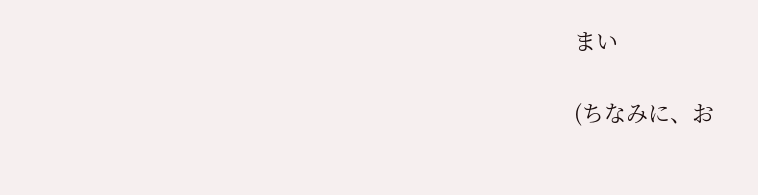まい

(ちなみに、お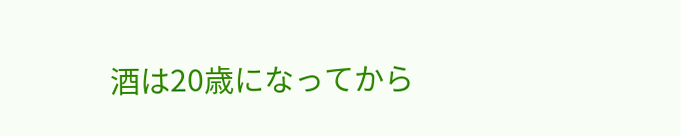酒は20歳になってから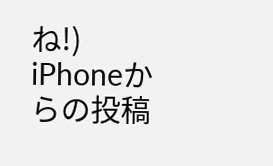ね!)
iPhoneからの投稿